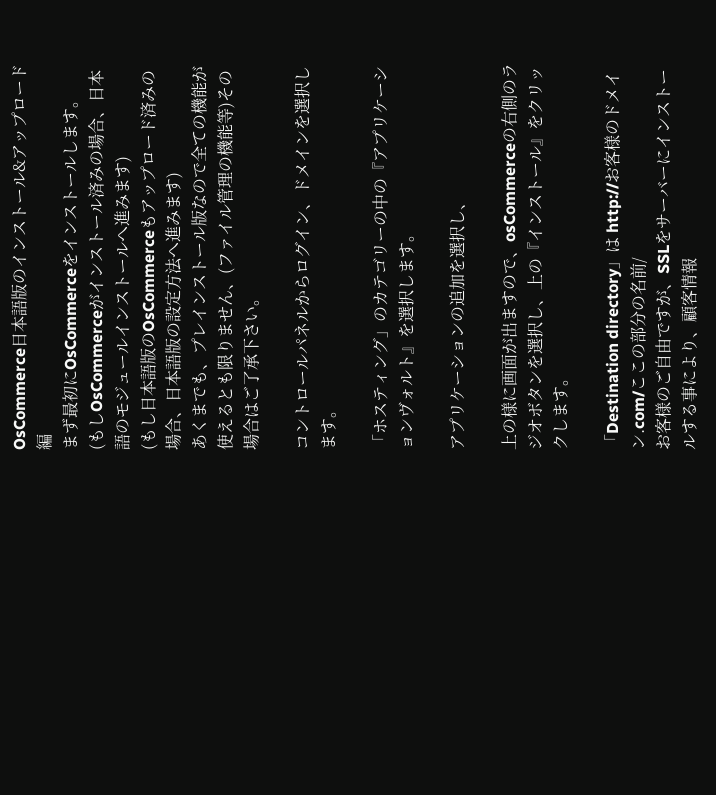OsCommerce日本語版のインストール&アップロード編
まず最初にOsCommerceをインストールします。
(もしOsCommerceがインストール済みの場合、日本語のモジュールインストールへ進みます)
(もし日本語版のOsCommerceもアップロード済みの場合、日本語版の設定方法へ進みます)
あくまでも、プレインストール版なので全ての機能が使えるとも限りません、(ファイル管理の機能等)その場合はご了承下さい。

コントロールパネルからログイン、ドメインを選択します。

「ホスティング」のカテゴリーの中の『アプリケーションヴォルト』を選択します。

アプリケーションの追加を選択し、

上の様に画面が出ますので、osCommerceの右側のラジオボタンを選択し、上の『インストール』をクリックします。

「Destination directory」は http://お客様のドメイン.com/ここの部分の名前/
お客様のご自由ですが、SSLをサーバーにインストールする事により、顧客情報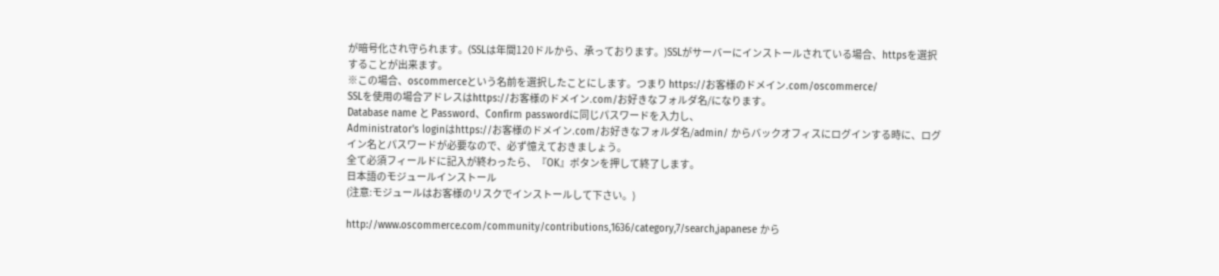が暗号化され守られます。(SSLは年間120ドルから、承っております。)SSLがサーバーにインストールされている場合、httpsを選択することが出来ます。
※この場合、oscommerceという名前を選択したことにします。つまり https://お客様のドメイン.com/oscommerce/
SSLを使用の場合アドレスはhttps://お客様のドメイン.com/お好きなフォルダ名/になります。
Database name と Password、Confirm passwordに同じパスワードを入力し、
Administrator's loginはhttps://お客様のドメイン.com/お好きなフォルダ名/admin/ からバックオフィスにログインする時に、ログイン名とパスワードが必要なので、必ず憶えておきましょう。
全て必須フィールドに記入が終わったら、『OK』ボタンを押して終了します。
日本語のモジュールインストール
(注意:モジュールはお客様のリスクでインストールして下さい。)

http://www.oscommerce.com/community/contributions,1636/category,7/search,japanese から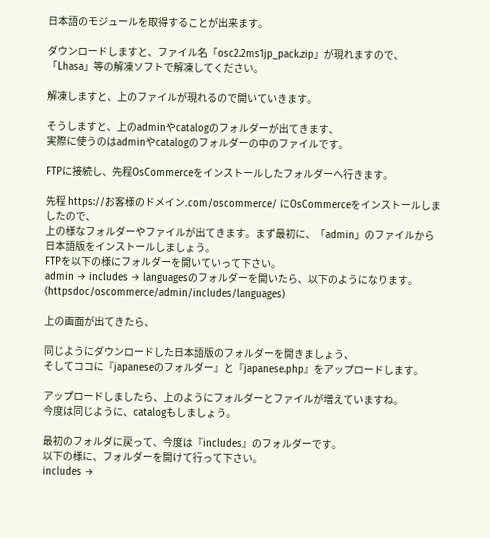日本語のモジュールを取得することが出来ます。

ダウンロードしますと、ファイル名「osc2.2ms1jp_pack.zip」が現れますので、「Lhasa」等の解凍ソフトで解凍してください。

解凍しますと、上のファイルが現れるので開いていきます。

そうしますと、上のadminやcatalogのフォルダーが出てきます、
実際に使うのはadminやcatalogのフォルダーの中のファイルです。

FTPに接続し、先程OsCommerceをインストールしたフォルダーへ行きます。

先程 https://お客様のドメイン.com/oscommerce/ にOsCommerceをインストールしましたので、
上の様なフォルダーやファイルが出てきます。まず最初に、「admin」のファイルから日本語版をインストールしましょう。
FTPを以下の様にフォルダーを開いていって下さい。
admin → includes → languagesのフォルダーを開いたら、以下のようになります。
(httpsdoc/oscommerce/admin/includes/languages)

上の画面が出てきたら、

同じようにダウンロードした日本語版のフォルダーを開きましょう、
そしてココに『japaneseのフォルダー』と『japanese.php』をアップロードします。

アップロードしましたら、上のようにフォルダーとファイルが増えていますね。
今度は同じように、catalogもしましょう。

最初のフォルダに戻って、今度は『includes』のフォルダーです。
以下の様に、フォルダーを開けて行って下さい。
includes →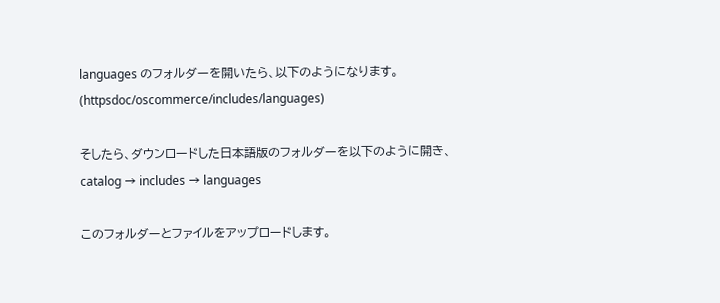languages のフォルダーを開いたら、以下のようになります。
(httpsdoc/oscommerce/includes/languages)

そしたら、ダウンロードした日本語版のフォルダーを以下のように開き、
catalog → includes → languages

このフォルダーとファイルをアップロードします。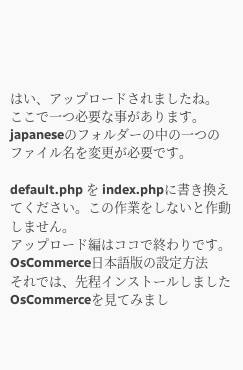はい、アップロードされましたね。
ここで一つ必要な事があります。japaneseのフォルダーの中の一つのファイル名を変更が必要です。

default.php を index.phpに書き換えてください。この作業をしないと作動しません。
アップロード編はココで終わりです。
OsCommerce日本語版の設定方法
それでは、先程インストールしましたOsCommerceを見てみまし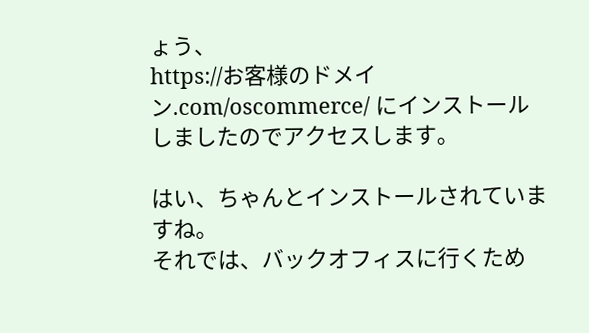ょう、
https://お客様のドメイン.com/oscommerce/ にインストールしましたのでアクセスします。

はい、ちゃんとインストールされていますね。
それでは、バックオフィスに行くため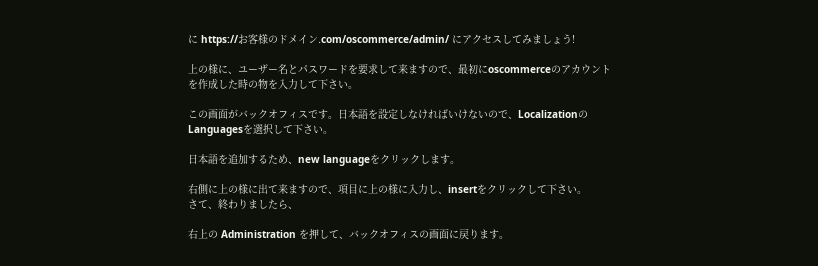に https://お客様のドメイン.com/oscommerce/admin/ にアクセスしてみましょう!

上の様に、ユーザー名とパスワードを要求して来ますので、最初にoscommerceのアカウントを作成した時の物を入力して下さい。

この画面がバックオフィスです。日本語を設定しなければいけないので、LocalizationのLanguagesを選択して下さい。

日本語を追加するため、new languageをクリックします。

右側に上の様に出て来ますので、項目に上の様に入力し、insertをクリックして下さい。
さて、終わりましたら、

右上の Administration を押して、バックオフィスの画面に戻ります。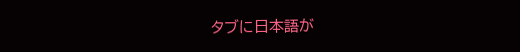タブに日本語が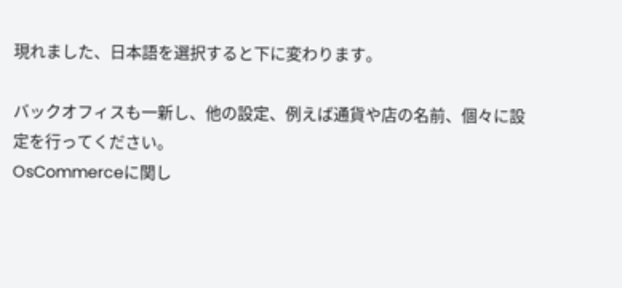現れました、日本語を選択すると下に変わります。

バックオフィスも一新し、他の設定、例えば通貨や店の名前、個々に設定を行ってください。
OsCommerceに関し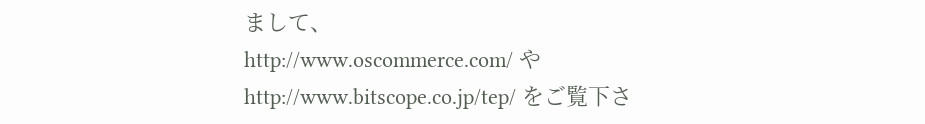まして、
http://www.oscommerce.com/ や http://www.bitscope.co.jp/tep/ をご覧下さ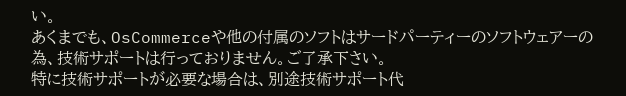い。
あくまでも、OsCommerceや他の付属のソフトはサードパーティーのソフトウェアーの為、技術サポートは行っておりません。ご了承下さい。
特に技術サポートが必要な場合は、別途技術サポート代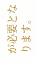が必要となります。